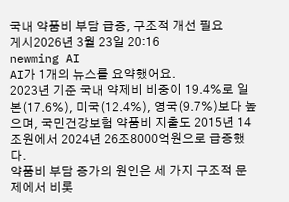국내 약품비 부담 급증, 구조적 개선 필요
게시2026년 3월 23일 20:16
newming AI
AI가 1개의 뉴스를 요약했어요.
2023년 기준 국내 약제비 비중이 19.4%로 일본(17.6%), 미국(12.4%), 영국(9.7%)보다 높으며, 국민건강보험 약품비 지출도 2015년 14조원에서 2024년 26조8000억원으로 급증했다.
약품비 부담 증가의 원인은 세 가지 구조적 문제에서 비롯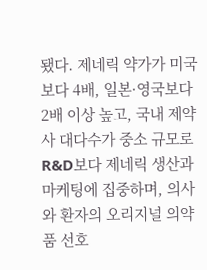됐다. 제네릭 약가가 미국보다 4배, 일본·영국보다 2배 이상 높고, 국내 제약사 대다수가 중소 규모로 R&D보다 제네릭 생산과 마케팅에 집중하며, 의사와 환자의 오리지널 의약품 선호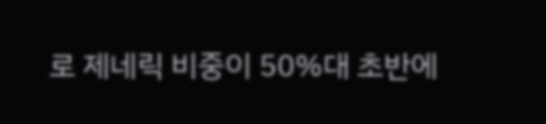로 제네릭 비중이 50%대 초반에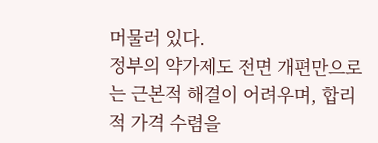머물러 있다.
정부의 약가제도 전면 개편만으로는 근본적 해결이 어려우며, 합리적 가격 수렴을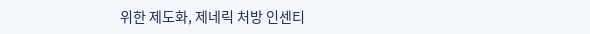위한 제도화, 제네릭 처방 인센티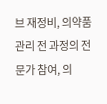브 재정비, 의약품 관리 전 과정의 전문가 참여, 의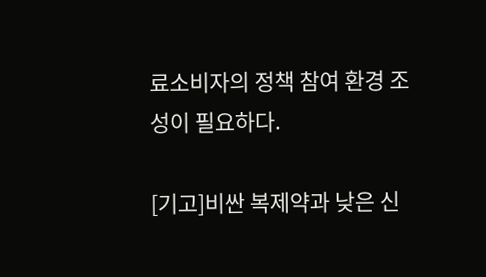료소비자의 정책 참여 환경 조성이 필요하다.

[기고]비싼 복제약과 낮은 신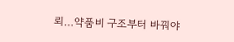뢰…약품비 구조부터 바꿔야